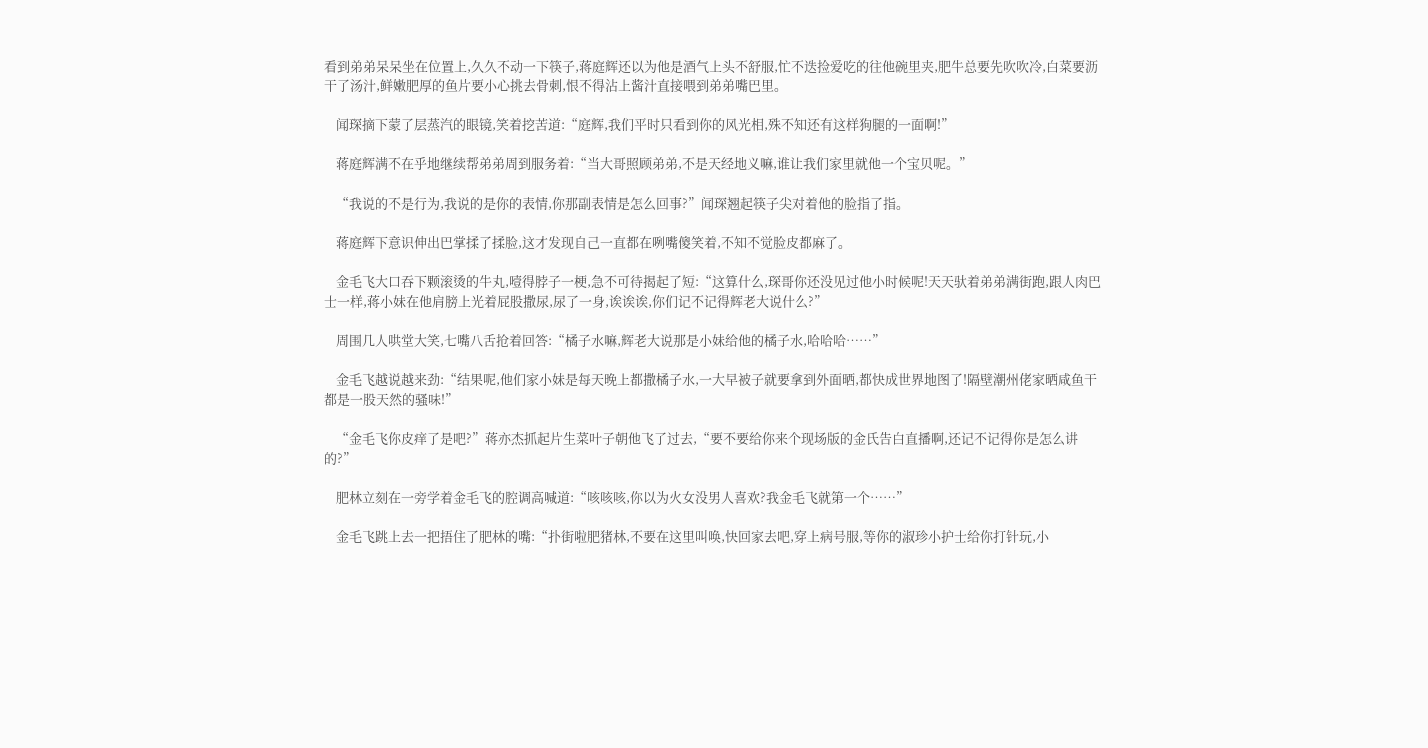看到弟弟呆呆坐在位置上,久久不动一下筷子,蒋庭辉还以为他是酒气上头不舒服,忙不迭捡爱吃的往他碗里夹,肥牛总要先吹吹冷,白菜要沥干了汤汁,鲜嫩肥厚的鱼片要小心挑去骨刺,恨不得沾上酱汁直接喂到弟弟嘴巴里。

    闻琛摘下蒙了层蒸汽的眼镜,笑着挖苦道:“庭辉,我们平时只看到你的风光相,殊不知还有这样狗腿的一面啊!”

    蒋庭辉满不在乎地继续帮弟弟周到服务着:“当大哥照顾弟弟,不是天经地义嘛,谁让我们家里就他一个宝贝呢。”

    “我说的不是行为,我说的是你的表情,你那副表情是怎么回事?”闻琛翘起筷子尖对着他的脸指了指。

    蒋庭辉下意识伸出巴掌揉了揉脸,这才发现自己一直都在咧嘴傻笑着,不知不觉脸皮都麻了。

    金毛飞大口吞下颗滚烫的牛丸,噎得脖子一梗,急不可待揭起了短:“这算什么,琛哥你还没见过他小时候呢!天天驮着弟弟满街跑,跟人肉巴士一样,蒋小妹在他肩膀上光着屁股撒尿,尿了一身,诶诶诶,你们记不记得辉老大说什么?”

    周围几人哄堂大笑,七嘴八舌抢着回答:“橘子水嘛,辉老大说那是小妹给他的橘子水,哈哈哈……”

    金毛飞越说越来劲:“结果呢,他们家小妹是每天晚上都撒橘子水,一大早被子就要拿到外面晒,都快成世界地图了!隔壁潮州佬家晒咸鱼干都是一股天然的骚味!”

    “金毛飞你皮痒了是吧?”蒋亦杰抓起片生菜叶子朝他飞了过去,“要不要给你来个现场版的金氏告白直播啊,还记不记得你是怎么讲的?”

    肥林立刻在一旁学着金毛飞的腔调高喊道:“咳咳咳,你以为火女没男人喜欢?我金毛飞就第一个……”

    金毛飞跳上去一把捂住了肥林的嘴:“扑街啦肥猪林,不要在这里叫唤,快回家去吧,穿上病号服,等你的淑珍小护士给你打针玩,小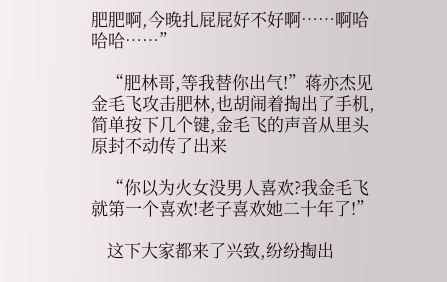肥肥啊,今晚扎屁屁好不好啊……啊哈哈哈……”

    “肥林哥,等我替你出气!”蒋亦杰见金毛飞攻击肥林,也胡闹着掏出了手机,简单按下几个键,金毛飞的声音从里头原封不动传了出来

    “你以为火女没男人喜欢?我金毛飞就第一个喜欢!老子喜欢她二十年了!”

    这下大家都来了兴致,纷纷掏出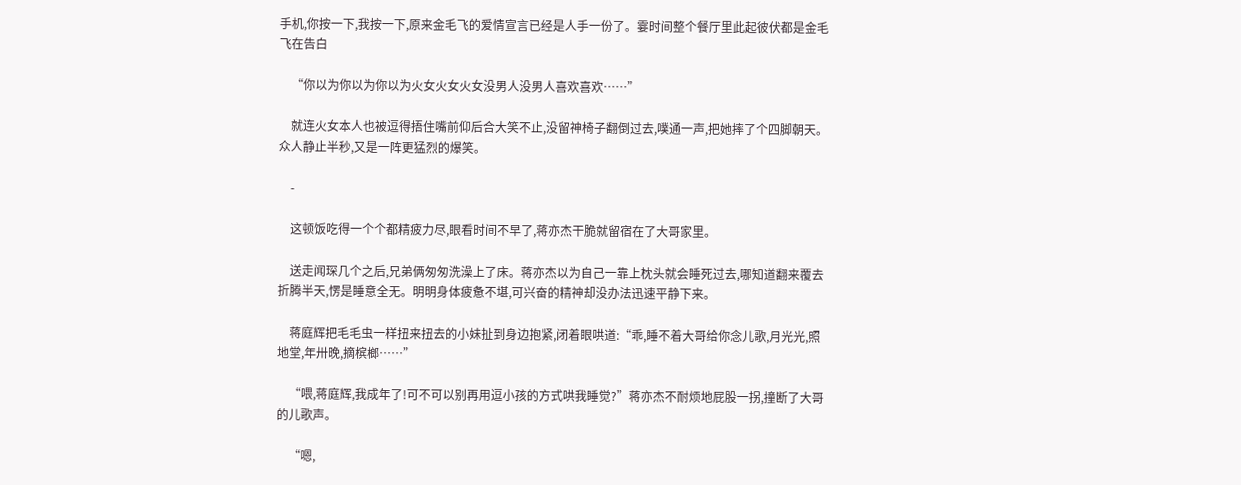手机,你按一下,我按一下,原来金毛飞的爱情宣言已经是人手一份了。霎时间整个餐厅里此起彼伏都是金毛飞在告白

    “你以为你以为你以为火女火女火女没男人没男人喜欢喜欢……”

    就连火女本人也被逗得捂住嘴前仰后合大笑不止,没留神椅子翻倒过去,噗通一声,把她摔了个四脚朝天。众人静止半秒,又是一阵更猛烈的爆笑。

    -

    这顿饭吃得一个个都精疲力尽,眼看时间不早了,蒋亦杰干脆就留宿在了大哥家里。

    送走闻琛几个之后,兄弟俩匆匆洗澡上了床。蒋亦杰以为自己一靠上枕头就会睡死过去,哪知道翻来覆去折腾半天,愣是睡意全无。明明身体疲惫不堪,可兴奋的精神却没办法迅速平静下来。

    蒋庭辉把毛毛虫一样扭来扭去的小妹扯到身边抱紧,闭着眼哄道:“乖,睡不着大哥给你念儿歌,月光光,照地堂,年卅晚,摘槟榔……”

    “喂,蒋庭辉,我成年了!可不可以别再用逗小孩的方式哄我睡觉?”蒋亦杰不耐烦地屁股一拐,撞断了大哥的儿歌声。

    “嗯,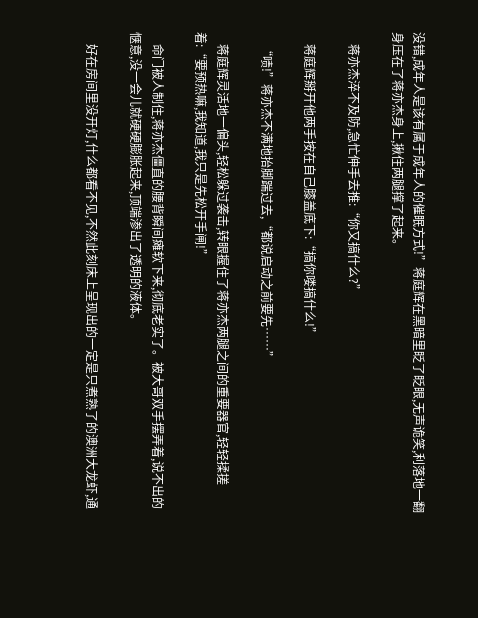没错,成年人是该有属于成年人的催眠方式!”蒋庭辉在黑暗里眨了眨眼,无声诡笑,利落地一翻身压在了蒋亦杰身上,揪住两腿撑了起来。

    蒋亦杰淬不及防,急忙伸手去推:“你又搞什么?”

    蒋庭辉掰开他两手按在自己膝盖底下:“搞你喽搞什么!”

    “啧!”蒋亦杰不满地抬脚踹过去,“都说启动之前要先……”

    蒋庭辉灵活地一偏头,轻松躲过袭击,转眼握住了蒋亦杰两腿之间的重要器官,轻轻揉搓着:“要预热嘛,我知道,我只是先松开手闸!”

    命门被人制住,蒋亦杰僵直的腰背瞬间瘫软下来,彻底老实了。被大哥双手摆弄着,说不出的惬意,没一会儿就硬硬膨胀起来,顶端渗出了透明的液体。

    好在房间里没开灯,什么都看不见,不然此刻床上呈现出的一定是只煮熟了的澳洲大龙虾,通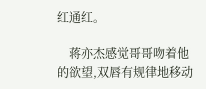红通红。

    蒋亦杰感觉哥哥吻着他的欲望,双唇有规律地移动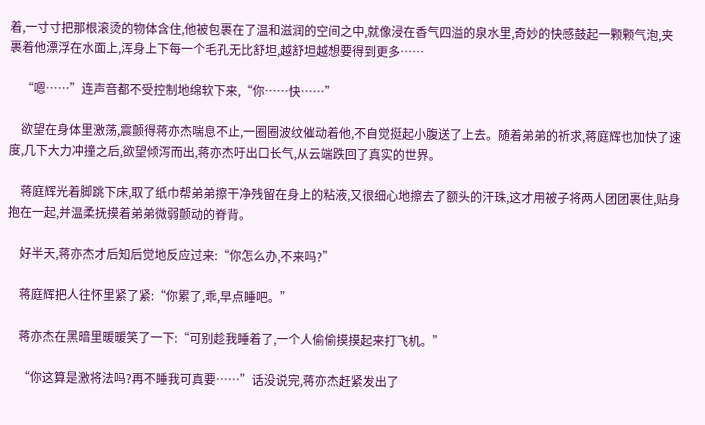着,一寸寸把那根滚烫的物体含住,他被包裹在了温和滋润的空间之中,就像浸在香气四溢的泉水里,奇妙的快感鼓起一颗颗气泡,夹裹着他漂浮在水面上,浑身上下每一个毛孔无比舒坦,越舒坦越想要得到更多……

    “嗯……”连声音都不受控制地绵软下来,“你……快……”

    欲望在身体里激荡,震颤得蒋亦杰喘息不止,一圈圈波纹催动着他,不自觉挺起小腹送了上去。随着弟弟的祈求,蒋庭辉也加快了速度,几下大力冲撞之后,欲望倾泻而出,蒋亦杰吁出口长气,从云端跌回了真实的世界。

    蒋庭辉光着脚跳下床,取了纸巾帮弟弟擦干净残留在身上的粘液,又很细心地擦去了额头的汗珠,这才用被子将两人团团裹住,贴身抱在一起,并温柔抚摸着弟弟微弱颤动的脊背。

    好半天,蒋亦杰才后知后觉地反应过来:“你怎么办,不来吗?”

    蒋庭辉把人往怀里紧了紧:“你累了,乖,早点睡吧。”

    蒋亦杰在黑暗里暖暖笑了一下:“可别趁我睡着了,一个人偷偷摸摸起来打飞机。”

    “你这算是激将法吗?再不睡我可真要……”话没说完,蒋亦杰赶紧发出了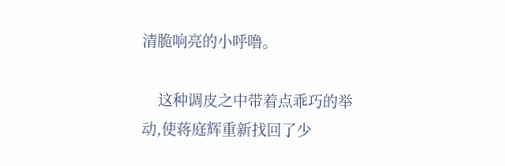清脆响亮的小呼噜。

    这种调皮之中带着点乖巧的举动,使蒋庭辉重新找回了少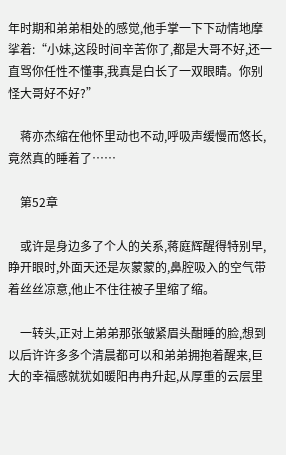年时期和弟弟相处的感觉,他手掌一下下动情地摩挲着:“小妹,这段时间辛苦你了,都是大哥不好,还一直骂你任性不懂事,我真是白长了一双眼睛。你别怪大哥好不好?”

    蒋亦杰缩在他怀里动也不动,呼吸声缓慢而悠长,竟然真的睡着了……

    第52章

    或许是身边多了个人的关系,蒋庭辉醒得特别早,睁开眼时,外面天还是灰蒙蒙的,鼻腔吸入的空气带着丝丝凉意,他止不住往被子里缩了缩。

    一转头,正对上弟弟那张皱紧眉头酣睡的脸,想到以后许许多多个清晨都可以和弟弟拥抱着醒来,巨大的幸福感就犹如暖阳冉冉升起,从厚重的云层里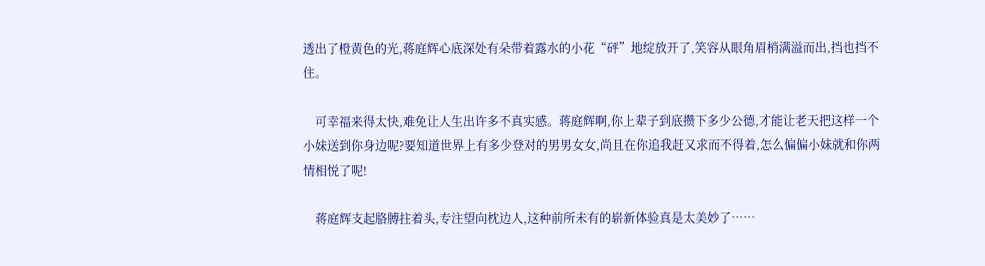透出了橙黄色的光,蒋庭辉心底深处有朵带着露水的小花“砰”地绽放开了,笑容从眼角眉梢满溢而出,挡也挡不住。

    可幸福来得太快,难免让人生出许多不真实感。蒋庭辉啊,你上辈子到底攒下多少公德,才能让老天把这样一个小妹送到你身边呢?要知道世界上有多少登对的男男女女,尚且在你追我赶又求而不得着,怎么偏偏小妹就和你两情相悦了呢!

    蒋庭辉支起胳膊拄着头,专注望向枕边人,这种前所未有的崭新体验真是太美妙了……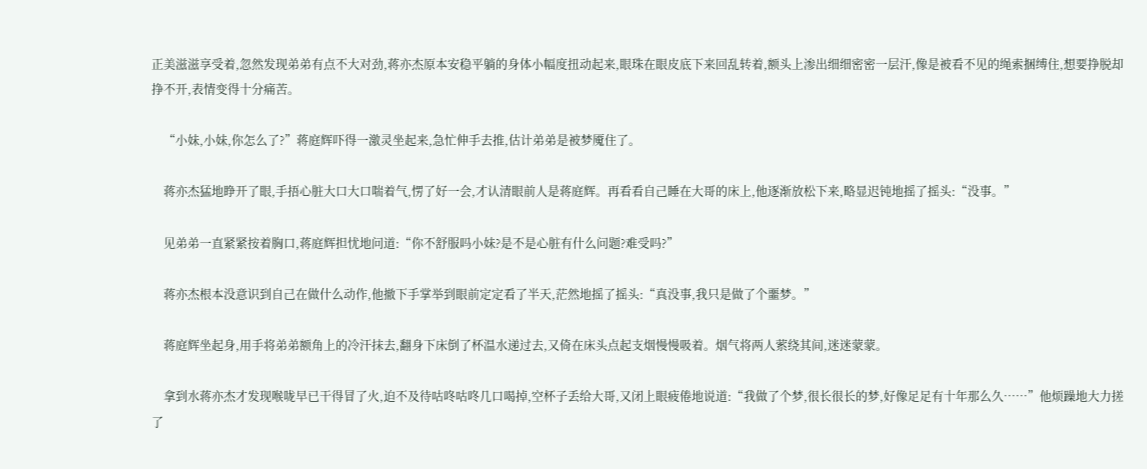正美滋滋享受着,忽然发现弟弟有点不大对劲,蒋亦杰原本安稳平躺的身体小幅度扭动起来,眼珠在眼皮底下来回乱转着,额头上渗出细细密密一层汗,像是被看不见的绳索捆缚住,想要挣脱却挣不开,表情变得十分痛苦。

    “小妹,小妹,你怎么了?”蒋庭辉吓得一激灵坐起来,急忙伸手去推,估计弟弟是被梦魇住了。

    蒋亦杰猛地睁开了眼,手捂心脏大口大口喘着气,愣了好一会,才认清眼前人是蒋庭辉。再看看自己睡在大哥的床上,他逐渐放松下来,略显迟钝地摇了摇头:“没事。”

    见弟弟一直紧紧按着胸口,蒋庭辉担忧地问道:“你不舒服吗小妹?是不是心脏有什么问题?难受吗?”

    蒋亦杰根本没意识到自己在做什么动作,他撤下手掌举到眼前定定看了半天,茫然地摇了摇头:“真没事,我只是做了个噩梦。”

    蒋庭辉坐起身,用手将弟弟额角上的冷汗抹去,翻身下床倒了杯温水递过去,又倚在床头点起支烟慢慢吸着。烟气将两人萦绕其间,迷迷蒙蒙。

    拿到水蒋亦杰才发现喉咙早已干得冒了火,迫不及待咕咚咕咚几口喝掉,空杯子丢给大哥,又闭上眼疲倦地说道:“我做了个梦,很长很长的梦,好像足足有十年那么久……”他烦躁地大力搓了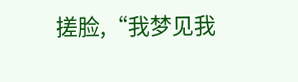搓脸,“我梦见我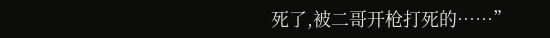死了,被二哥开枪打死的……”